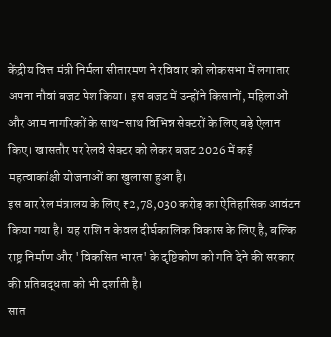केंद्रीय वित्त मंत्री निर्मला सीतारमण ने रविवार को लोकसभा में लगातार अपना नौवां बजट पेश किया। इस बजट में उन्होंने किसानों, महिलाओं और आम नागरिकों के साथ-साथ विभिन्न सेक्टरों के लिए बड़े ऐलान किए। खासतौर पर रेलवे सेक्टर को लेकर बजट 2026 में कई महत्वाकांक्षी योजनाओं का खुलासा हुआ है।
इस बार रेल मंत्रालय के लिए ₹2,78,030 करोड़ का ऐतिहासिक आवंटन किया गया है। यह राशि न केवल दीर्घकालिक विकास के लिए है, बल्कि राष्ट्र निर्माण और 'विकसित भारत' के दृष्टिकोण को गति देने की सरकार की प्रतिबद्धता को भी दर्शाती है।
सात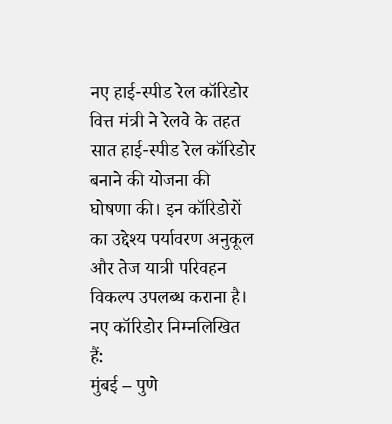नए हाई-स्पीड रेल कॉरिडोर
वित्त मंत्री ने रेलवे के तहत सात हाई-स्पीड रेल कॉरिडोर बनाने की योजना की घोषणा की। इन कॉरिडोरों का उद्देश्य पर्यावरण अनुकूल और तेज यात्री परिवहन विकल्प उपलब्ध कराना है। नए कॉरिडोर निम्नलिखित हैं:
मुंबई – पुणे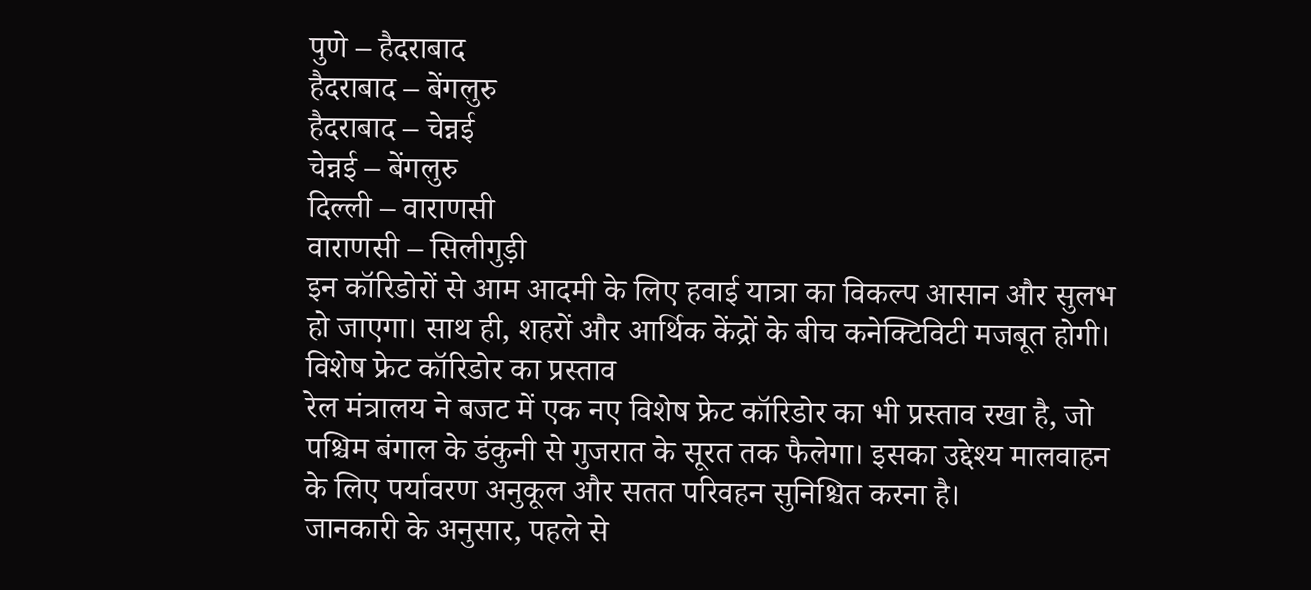पुणे – हैदराबाद
हैदराबाद – बेंगलुरु
हैदराबाद – चेन्नई
चेन्नई – बेंगलुरु
दिल्ली – वाराणसी
वाराणसी – सिलीगुड़ी
इन कॉरिडोरों से आम आदमी के लिए हवाई यात्रा का विकल्प आसान और सुलभ हो जाएगा। साथ ही, शहरों और आर्थिक केंद्रों के बीच कनेक्टिविटी मजबूत होगी।
विशेष फ्रेट कॉरिडोर का प्रस्ताव
रेल मंत्रालय ने बजट में एक नए विशेष फ्रेट कॉरिडोर का भी प्रस्ताव रखा है, जो पश्चिम बंगाल के डंकुनी से गुजरात के सूरत तक फैलेगा। इसका उद्देश्य मालवाहन के लिए पर्यावरण अनुकूल और सतत परिवहन सुनिश्चित करना है।
जानकारी के अनुसार, पहले से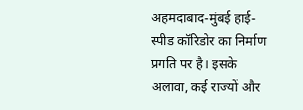अहमदाबाद-मुंबई हाई-स्पीड कॉरिडोर का निर्माण प्रगति पर है। इसके अलावा, कई राज्यों और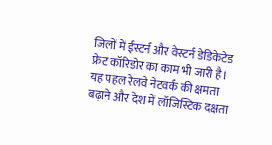जिलों में ईस्टर्न और वेस्टर्न डेडिकेटेड फ्रेट कॉरिडोर का काम भी जारी है। यह पहल रेलवे नेटवर्क की क्षमता बढ़ाने और देश में लॉजिस्टिक दक्षता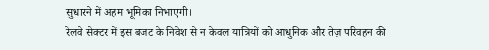सुधारने में अहम भूमिका निभाएगी।
रेलवे सेक्टर में इस बजट के निवेश से न केवल यात्रियों को आधुनिक और तेज़ परिवहन की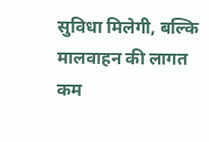सुविधा मिलेगी, बल्कि मालवाहन की लागत कम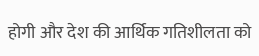होगी और देश की आर्थिक गतिशीलता को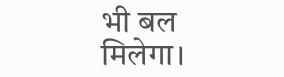भी बल मिलेगा।